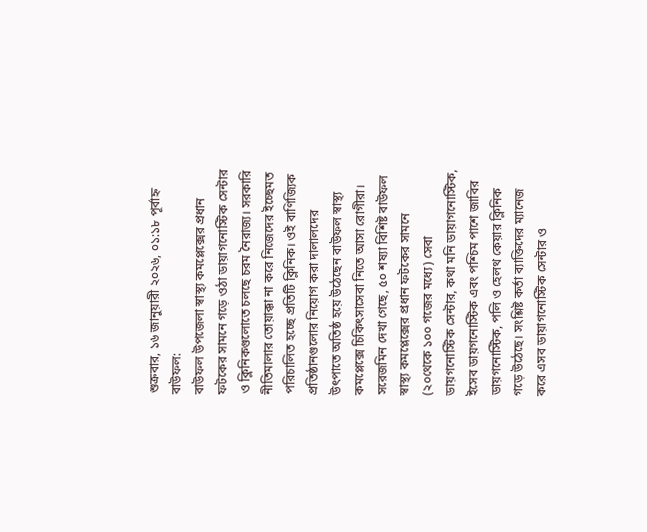শুক্রবার, ১৬ জানুয়ারী ২০২৬, ০১:১৮ পূর্বাহ্ন
বাউফল:
বাউফল উপজেলা স্বাস্থ্য কমপ্লেক্সের প্রধান ফটকের সামনে গড়ে ওঠা ডায়াগনোস্টিক সেন্টার ও ক্লিনিকগুলোতে চলছে চরম নৈরাজ্য। সরকারি নীতিমালার তোয়াক্কা না করে নিজেদের ইচ্ছেমত পরিচালিত হচ্ছে প্রতিটি ক্লিনিক। ওই বাণিজ্যিক প্রতিষ্ঠানগুলোর নিয়োগ করা দালালদের উৎপাতে অতিষ্ঠ হয়ে উঠেছেন বাউফল স্বাস্থ্য কমপ্লেক্সে চিকিৎসাসেবা নিতে আসা রোগীরা। সরেজমিন দেখা গেছে, ৫০ শষ্যা বিশিষ্ট বাউফল স্বাস্থ্য কমপ্লেক্সের প্রধান ফটকের সামনে (২০থেকে ১০০ গজের মধ্যে) সেবা ডায়গনোস্টিক সেন্টার, কথা মনি ডায়াগনোস্টিক, ইসেব ডায়গনোস্টিক এবং পশ্চিম পাশে জাবির ডায়গনোস্টিক, পলি ও হেলথ কেয়ার ক্লিনিক গড়ে উঠেছে। সংশ্লিষ্ট কর্তা ব্যাক্তিদের ম্যানেজ করে এসব ডায়াগনোস্টিক সেন্টার ও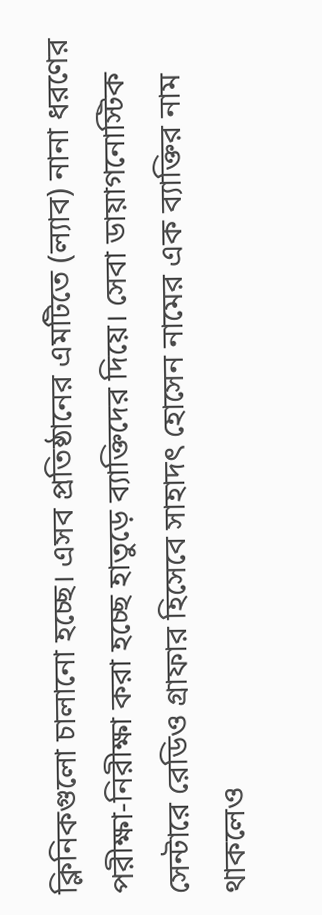ক্লিনিকগুলো চালানো হচ্ছে। এসব প্রতিষ্ঠানের এমটিতে (ল্যাব) নানা ধরণের পরীক্ষা-নিরীক্ষা করা হচ্ছে হাতুড়ে ব্যাক্তিদের দিয়ে। সেবা ডায়াগনোস্টিক সেন্টারে রেডিও গ্রাফার হিসেবে সাহাদৎ হোসেন নামের এক ব্যাক্তির নাম থাকলেও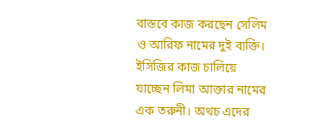বাস্তবে কাজ করছেন সেলিম ও আরিফ নামের দুই ব্যক্তি। ইসিজির কাজ চালিয়ে যাচ্ছেন লিমা আক্তার নামের এক তরুনী। অথচ এদের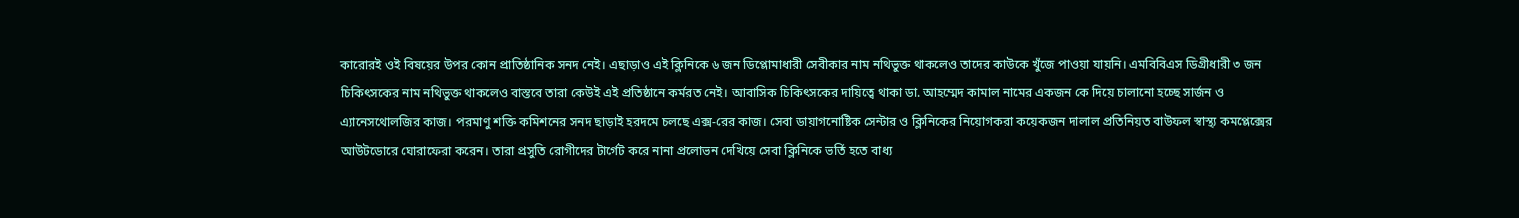কারোরই ওই বিষয়ের উপর কোন প্রাতিষ্ঠানিক সনদ নেই। এছাড়াও এই ক্লিনিকে ৬ জন ডিপ্লোমাধারী সেবীকার নাম নথিভুক্ত থাকলেও তাদের কাউকে খুঁজে পাওয়া যায়নি। এমবিবিএস ডিগ্রীধারী ৩ জন চিকিৎসকের নাম নথিভুক্ত থাকলেও বাস্তবে তারা কেউই এই প্রতিষ্ঠানে কর্মরত নেই। আবাসিক চিকিৎসকের দায়িত্বে থাকা ডা. আহম্মেদ কামাল নামের একজন কে দিয়ে চালানো হচ্ছে সার্জন ও এ্যানেসথোলজির কাজ। পরমাণু শক্তি কমিশনের সনদ ছাড়াই হরদমে চলছে এক্স-রের কাজ। সেবা ডায়াগনোষ্টিক সেন্টার ও ক্লিনিকের নিয়োগকরা কয়েকজন দালাল প্রতিনিয়ত বাউফল স্বাস্থ্য কমপ্লেক্সের আউটডোরে ঘোরাফেরা করেন। তারা প্রসুতি রোগীদের টার্গেট করে নানা প্রলোভন দেখিয়ে সেবা ক্লিনিকে ভর্তি হতে বাধ্য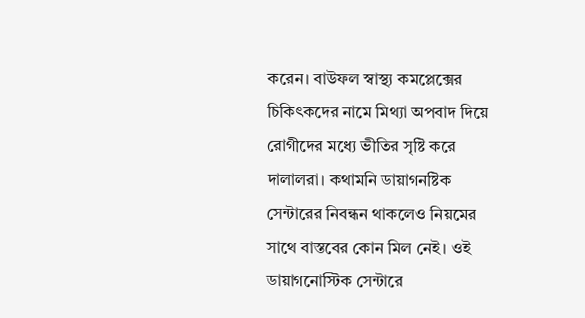করেন। বাউফল স্বাস্থ্য কমপ্লেক্সের চিকিৎকদের নামে মিথ্যা অপবাদ দিয়ে রোগীদের মধ্যে ভীতির সৃষ্টি করে দালালরা। কথামনি ডায়াগনষ্টিক সেন্টারের নিবন্ধন থাকলেও নিয়মের সাথে বাস্তবের কোন মিল নেই। ওই ডায়াগনোস্টিক সেন্টারে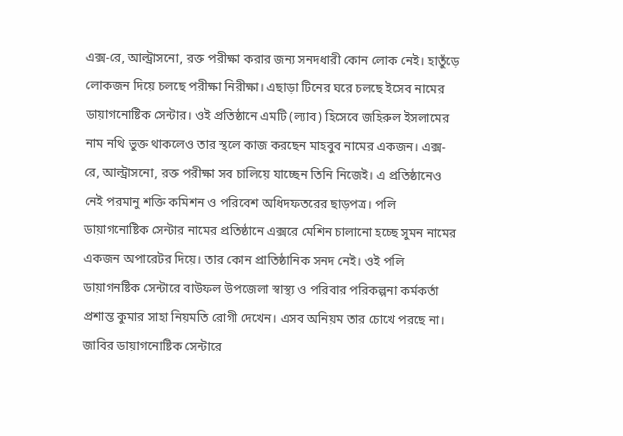এক্স-রে, আল্ট্রাসনো, রক্ত পরীক্ষা করার জন্য সনদধারী কোন লোক নেই। হাতুঁড়ে লোকজন দিয়ে চলছে পরীক্ষা নিরীক্ষা। এছাড়া টিনের ঘরে চলছে ইসেব নামের ডায়াগনোষ্টিক সেন্টার। ওই প্রতিষ্ঠানে এমটি (ল্যাব) হিসেবে জহিরুল ইসলামের নাম নথি ভুক্ত থাকলেও তার স্থলে কাজ করছেন মাহবুব নামের একজন। এক্স-রে, আল্ট্রাসনো, রক্ত পরীক্ষা সব চালিয়ে যাচ্ছেন তিনি নিজেই। এ প্রতিষ্ঠানেও নেই পরমানু শক্তি কমিশন ও পরিবেশ অধিদফতরের ছাড়পত্র। পলি ডায়াগনোষ্টিক সেন্টার নামের প্রতিষ্ঠানে এক্সরে মেশিন চালানো হচ্ছে সুমন নামের একজন অপারেটর দিয়ে। তার কোন প্রাতিষ্ঠানিক সনদ নেই। ওই পলি ডায়াগনষ্টিক সেন্টারে বাউফল উপজেলা স্বাস্থ্য ও পরিবার পরিকল্পনা কর্মকর্তা প্রশান্ত কুমার সাহা নিয়মতি রোগী দেখেন। এসব অনিয়ম তার চোখে পরছে না। জাবির ডায়াগনোষ্টিক সেন্টারে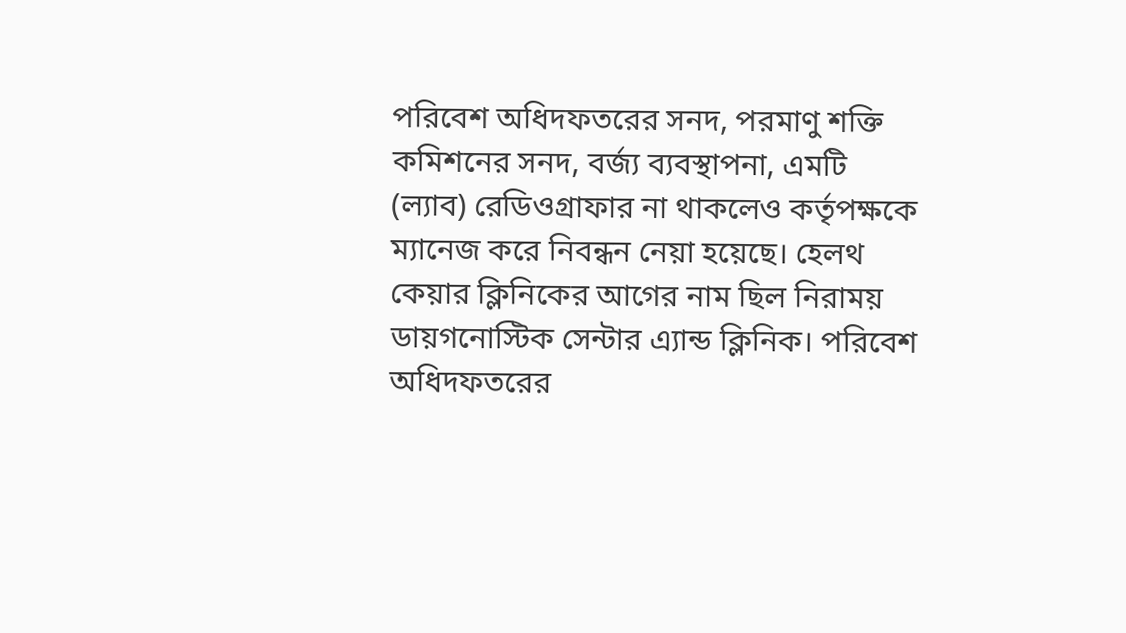পরিবেশ অধিদফতরের সনদ, পরমাণু শক্তি কমিশনের সনদ, বর্জ্য ব্যবস্থাপনা, এমটি (ল্যাব) রেডিওগ্রাফার না থাকলেও কর্তৃপক্ষকে ম্যানেজ করে নিবন্ধন নেয়া হয়েছে। হেলথ কেয়ার ক্লিনিকের আগের নাম ছিল নিরাময় ডায়গনোস্টিক সেন্টার এ্যান্ড ক্লিনিক। পরিবেশ অধিদফতরের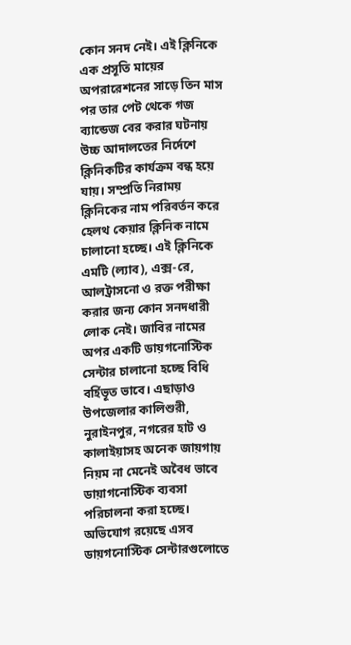কোন সনদ নেই। এই ক্লিনিকে এক প্রসূতি মায়ের অপরারেশনের সাড়ে তিন মাস পর তার পেট থেকে গজ ব্যান্ডেজ বের করার ঘটনায় উচ্চ আদালতের নির্দেশে ক্লিনিকটির কার্যক্রম বন্ধ হয়ে যায়। সম্প্রতি নিরাময় ক্লিনিকের নাম পরিবর্তন করে হেলথ কেয়ার ক্লিনিক নামে চালানো হচ্ছে। এই ক্লিনিকে এমটি (ল্যাব), এক্স-রে, আলট্রাসনো ও রক্ত পরীক্ষা করার জন্য কোন সনদধারী লোক নেই। জাবির নামের অপর একটি ডায়গনোস্টিক সেন্টার চালানো হচ্ছে বিধি বর্হিভূত ভাবে। এছাড়াও উপজেলার কালিশুরী, নুরাইনপুর, নগরের হাট ও কালাইয়াসহ অনেক জায়গায় নিয়ম না মেনেই অবৈধ ভাবে ডায়াগনোস্টিক ব্যবসা পরিচালনা করা হচ্ছে। অভিযোগ রয়েছে এসব ডায়গনোস্টিক সেন্টারগুলোতে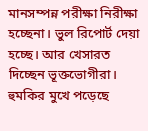মানসম্পন্ন পরীক্ষা নিরীক্ষা হচ্ছেনা। ভুল রিপোর্ট দেয়া হচ্ছে। আর খেসারত দিচ্ছেন ভূক্তভোগীরা। হুমকির মুখে পড়েছে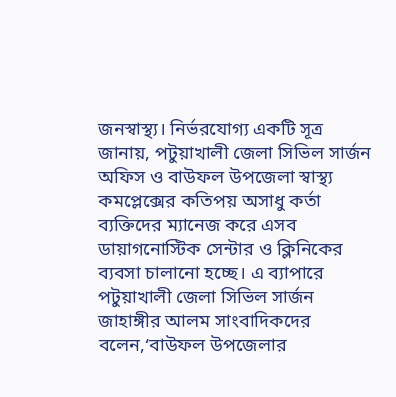জনস্বাস্থ্য। নির্ভরযোগ্য একটি সূত্র জানায়, পটুয়াখালী জেলা সিভিল সার্জন অফিস ও বাউফল উপজেলা স্বাস্থ্য কমপ্লেক্সের কতিপয় অসাধু কর্তা ব্যক্তিদের ম্যানেজ করে এসব ডায়াগনোস্টিক সেন্টার ও ক্লিনিকের ব্যবসা চালানো হচ্ছে। এ ব্যাপারে পটুয়াখালী জেলা সিভিল সার্জন জাহাঙ্গীর আলম সাংবাদিকদের বলেন,‘বাউফল উপজেলার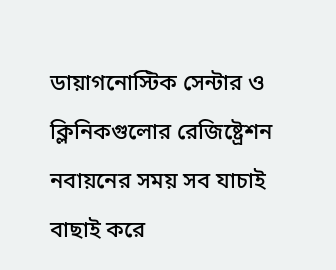ডায়াগনোস্টিক সেন্টার ও ক্লিনিকগুলোর রেজিষ্ট্রেশন নবায়নের সময় সব যাচাই বাছাই করে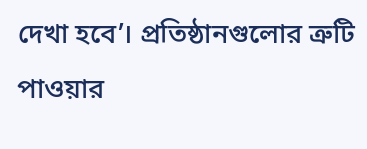দেখা হবে’। প্রতিষ্ঠানগুলোর ত্রুটি পাওয়ার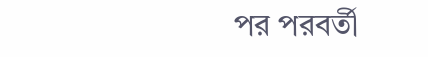পর পরবর্তী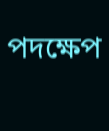পদক্ষেপ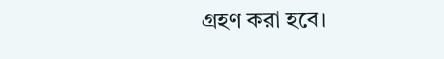গ্রহণ করা হবে।